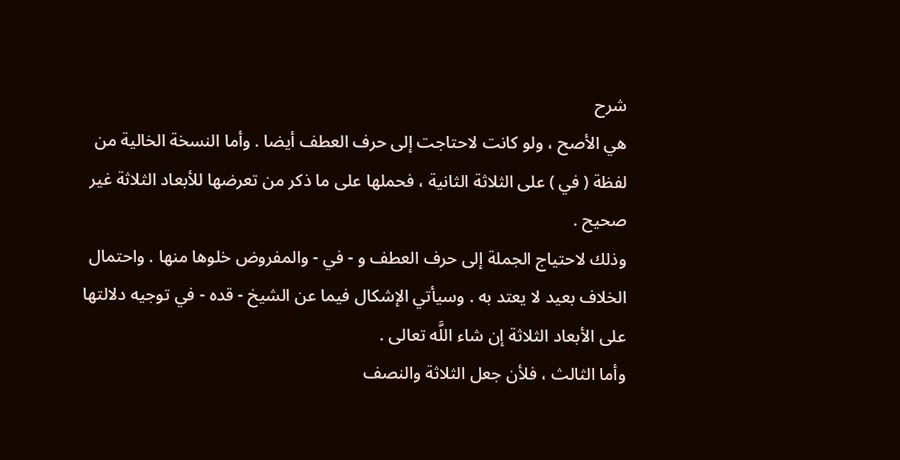شرح
هي الأصح ، ولو كانت لاحتاجت إلى حرف العطف أيضا . وأما النسخة الخالية من لفظة ( في ) على الثلاثة الثانية ، فحملها على ما ذكر من تعرضها للأبعاد الثلاثة غير صحيح .
وذلك لاحتياج الجملة إلى حرف العطف و - في - والمفروض خلوها منها . واحتمال الخلاف بعيد لا يعتد به . وسيأتي الإشكال فيما عن الشيخ - قده - في توجيه دلالتها على الأبعاد الثلاثة إن شاء اللَّه تعالى .
وأما الثالث ، فلأن جعل الثلاثة والنصف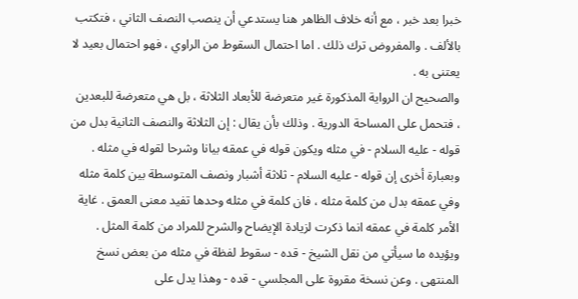خبرا بعد خبر ، مع أنه خلاف الظاهر هنا يستدعي أن ينصب النصف الثاني ، فتكتب بالألف . والمفروض ترك ذلك . اما احتمال السقوط من الراوي ، فهو احتمال بعيد لا يعتنى به .
والصحيح ان الرواية المذكورة غير متعرضة للأبعاد الثلاثة ، بل هي متعرضة للبعدين ، فتحمل على المساحة الدورية . وذلك بأن يقال : إن الثلاثة والنصف الثانية بدل من قوله - عليه السلام - في مثله ويكون قوله في عمقه بيانا وشرحا لقوله في مثله . وبعبارة أخرى إن قوله - عليه السلام - ثلاثة أشبار ونصف المتوسطة بين كلمة مثله وفي عمقه بدل من كلمة مثله ، فان كلمة في مثله وحدها تفيد معنى العمق . غاية الأمر كلمة في عمقه انما ذكرت لزيادة الإيضاح والشرح للمراد من كلمة المثل .
ويؤيده ما سيأتي من نقل الشيخ - قده - سقوط لفظة في مثله من بعض نسخ المنتهى . وعن نسخة مقروة على المجلسي - قده - وهذا يدل على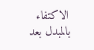الاكتفاء بالمبدل بعد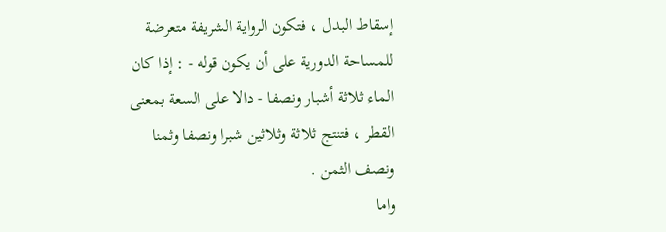إسقاط البدل ، فتكون الرواية الشريفة متعرضة للمساحة الدورية على أن يكون قوله - : إذا كان الماء ثلاثة أشبار ونصفا - دالا على السعة بمعنى القطر ، فتنتج ثلاثة وثلاثين شبرا ونصفا وثمنا ونصف الثمن .
واما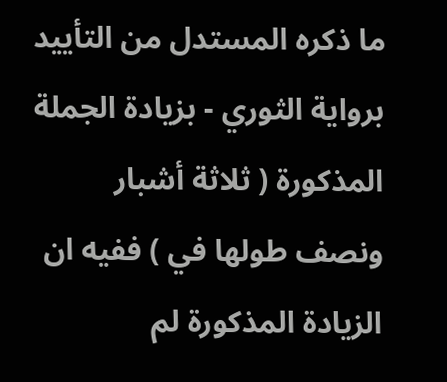ما ذكره المستدل من التأييد برواية الثوري - بزيادة الجملة المذكورة ( ثلاثة أشبار ونصف طولها في ) ففيه ان الزيادة المذكورة لم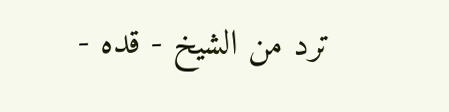ترد من الشيخ - قده -